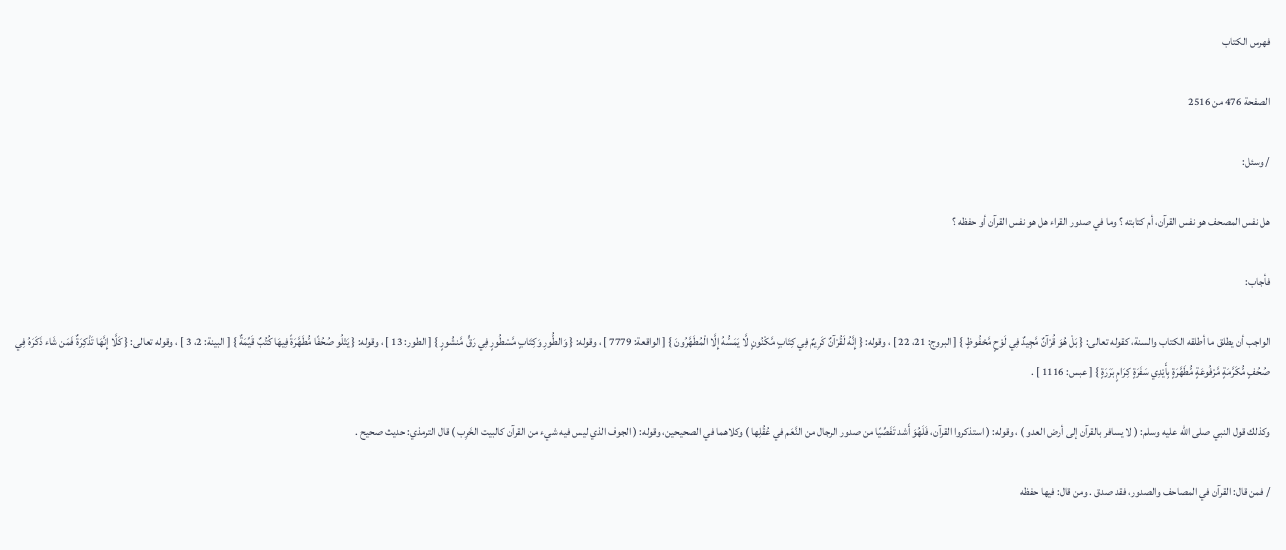فهرس الكتاب

الصفحة 476 من 2516

/ وسئل:

هل نفس المصحف هو نفس القرآن، أم كتابته ؟ وما في صدور القراء هل هو نفس القرآن أو حفظه ؟

فأجاب:

الواجب أن يطلق ما أطلقه الكتاب والسنة، كقوله تعالى: { بَلْ هُوَ قُرْآنٌ مَّجِيدٌ فِي لَوْحٍ مَّحْفُوظٍ } [ البروج: 21، 22 ] ، وقوله: { إِنَّهُ لَقُرْآنٌ كَرِيمٌ فِي كِتَابٍ مَّكْنُونٍ لَّا يَمَسُّهُ إِلَّا الْمُطَهَّرُونَ } [ الواقعة: 7779 ] ، وقوله: { وَالطُّورِ وَكِتَابٍ مَّسْطُورٍ فِي رَقٍّ مَّنشُورٍ } [ الطور: 13 ] ، وقوله: { يَتْلُو صُحُفًا مُّطَهَّرَةً فِيهَا كُتُبٌ قَيِّمَةٌ } [ البينة: 2، 3 ] ، وقوله تعالى: { كَلَّا إِنَّهَا تَذْكِرَةٌ فَمَن شَاء ذَكَرَهُ فِي صُحُفٍ مُّكَرَّمَةٍ مَّرْفُوعَةٍ مُّطَهَّرَةٍ بِأَيْدِي سَفَرَةٍ كِرَامٍ بَرَرَةٍ } [ عبس: 1116 ] .

وكذلك قول النبي صلى الله عليه وسلم: ( لا يسافر بالقرآن إلى أرض العدو ) ، وقوله: ( استذكروا القرآن، فَلَهُوَ أَشد تَفَصِّيًا من صدور الرجال من النَّعَم في عُقُلِها ) وكلاهما في الصحيحين، وقوله: ( الجوف الذي ليس فيه شيء من القرآن كالبيت الخَرِب ) قال الترمذي: حديث صحيح .

/ فمن قال: القرآن في المصاحف والصدور، فقد صدق . ومن قال: فيها حفظه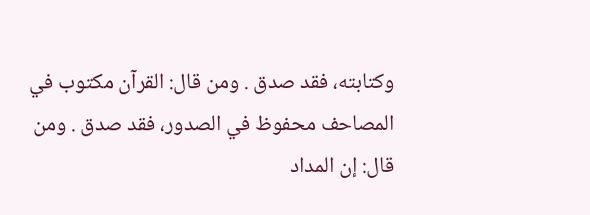وكتابته، فقد صدق . ومن قال: القرآن مكتوب في المصاحف محفوظ في الصدور، فقد صدق . ومن قال: إن المداد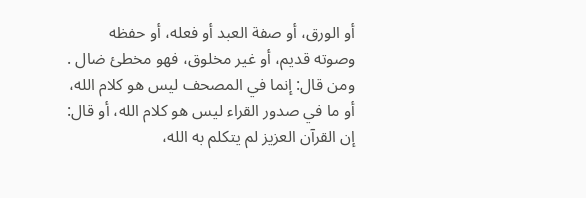أو الورق، أو صفة العبد أو فعله، أو حفظه وصوته قديم، أو غير مخلوق، فهو مخطئ ضال . ومن قال: إنما في المصحف ليس هو كلام الله، أو ما في صدور القراء ليس هو كلام الله، أو قال: إن القرآن العزيز لم يتكلم به الله،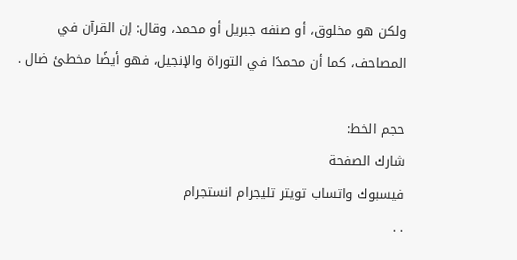ولكن هو مخلوق، أو صنفه جبريل أو محمد، وقال: إن القرآن في المصاحف، كما أن محمدًا في التوراة والإنجيل، فهو أيضًا مخطئ ضال .

حجم الخط:
شارك الصفحة
فيسبوك واتساب تويتر تليجرام انستجرام
. .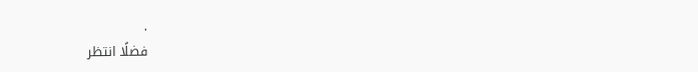.
فضلًا انتظر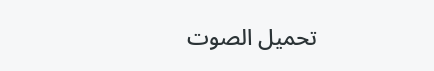تحميل الصوت